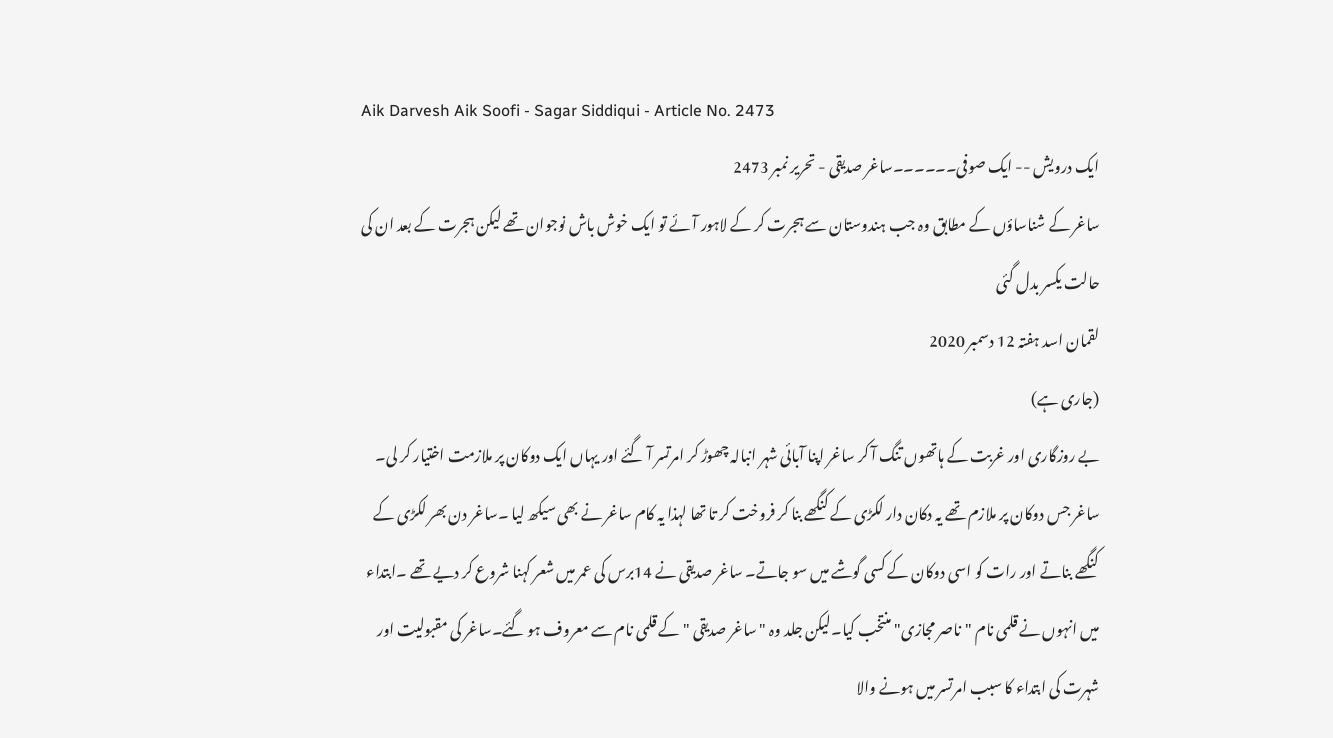Aik Darvesh Aik Soofi - Sagar Siddiqui - Article No. 2473
ایک درویش -- ایک صوفی۔۔۔۔۔۔ساغر صدیقی - تحریر نمبر 2473
ساغر کے شناساؤں کے مطابق وہ جب ہندوستان سے ہجرت کر کے لاہور آئے تو ایک خوش باش نوجوان تھے لیکن ہجرت کے بعد ان کی حالت یکسر بدل گئی
لقمان اسد ہفتہ 12 دسمبر 2020
(جاری ہے)
بے روزگاری اور غربت کے ہاتھوں تنگ آ کر ساغر اپنا آبائی شہر انبالہ چھوڑ کر امرتسر آ گئے اور یہاں ایک دوکان پر ملازمت اختیار کر لی۔
ساغر جس دوکان پر ملازم تھے یہ دکان دار لکڑی کے کنگھے بنا کر فروخت کر تا تھا لہذا یہ کام ساغر نے بھی سیکھ لیا ۔ساغر دن بھر لکڑی کے کنگھے بناتے اور رات کو اسی دوکان کے کسی گوشے میں سو جاتے۔ ساغر صدیقی نے 14برس کی عمر میں شعر کہنا شروع کر دیے تھے ۔ابتداء میں انہوں نے قلمی نام "ناصر مجازی"منتخب کیا۔لیکن جلد وہ "ساغر صدیقی "کے قلمی نام سے معروف ہو گئے۔ساغر کی مقبولیت اور شہرت کی ابتداء کا سبب امرتسر میں ہونے والا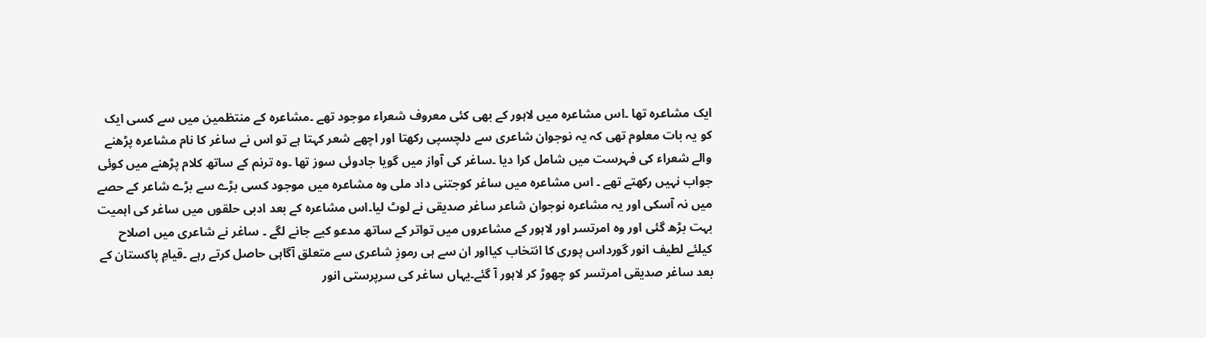ایک مشاعرہ تھا ۔اس مشاعرہ میں لاہور کے بھی کئی معروف شعراء موجود تھے ۔مشاعرہ کے منتظمین میں سے کسی ایک کو یہ بات معلوم تھی کہ یہ نوجوان شاعری سے دلچسپی رکھتا اور اچھے شعر کہتا ہے تو اس نے ساغر کا نام مشاعرہ پڑھنے والے شعراء کی فہرست میں شامل کرا دیا ۔ساغر کی آواز میں گویا جادوئی سوز تھا ۔وہ ترنم کے ساتھ کلام پڑھنے میں کوئی جواب نہیں رکھتے تھے ۔ اس مشاعرہ میں ساغر کوجتنی داد ملی وہ مشاعرہ میں موجود کسی بڑے سے بڑے شاعر کے حصے میں نہ آسکی اور یہ مشاعرہ نوجوان شاعر ساغر صدیقی نے لوٹ لیا۔اس مشاعرہ کے بعد ادبی حلقوں میں ساغر کی اہمیت بہت بڑھ گئی اور وہ امرتسر اور لاہور کے مشاعروں میں تواتر کے ساتھ مدعو کیے جانے لگے ۔ ساغر نے شاعری میں اصلاح کیلئے لطیف انور گورداس پوری کا انتخاب کیااور ان سے ہی رموزِ شاعری سے متعلق آگاہی حاصل کرتے رہے ۔قیامِ پاکستان کے بعد ساغر صدیقی امرتسر کو چھوڑ کر لاہور آ گئے۔یہاں ساغر کی سرپرستی انور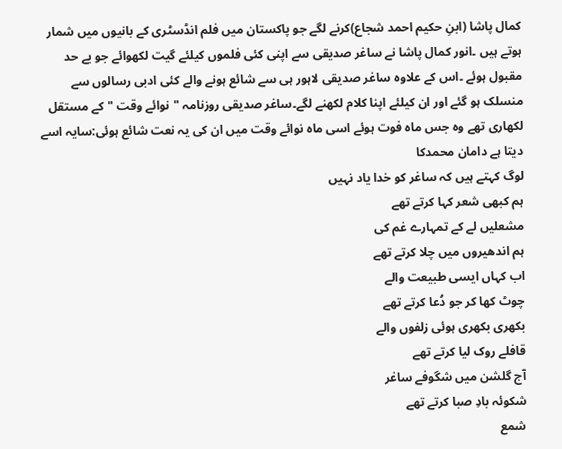کمال پاشا (ابنِ حکیم احمد شجاع)کرنے لگے جو پاکستان میں فلم انڈسٹری کے بانیوں میں شمار ہوتے ہیں ۔انور کمال پاشا نے ساغر صدیقی سے اپنی کئی فلموں کیلئے گیت لکھوائے جو بے حد مقبول ہوئے ۔اس کے علاوہ ساغر صدیقی لاہور ہی سے شائع ہونے والے کئی ادبی رسالوں سے منسلک ہو گئے اور ان کیلئے اپنا کلام لکھنے لگے۔ساغر صدیقی روزنامہ "نوائے وقت "کے مستقل لکھاری تھے وہ جس ماہ فوت ہوئے اسی ماہ نوائے وقت میں ان کی یہ نعت شائع ہوئی:سایہ اسے دیتا ہے دامان محمدکا
لوگ کہتے ہیں کہ ساغر کو خدا یاد نہیں
ہم کبھی شعر کہا کرتے تھے
مشعلیں لے کے تمہارے غم کی
ہم اندھیروں میں چلا کرتے تھے
اب کہاں ایسی طبیعت والے
چوٹ کھا کر جو دُعا کرتے تھے
بکھری بکھری ہوئی زلفوں والے
قافلے روک لیا کرتے تھے
آج گلشن میں شگوفے ساغر
شکوئہ بادِ صبا کرتے تھے
شمع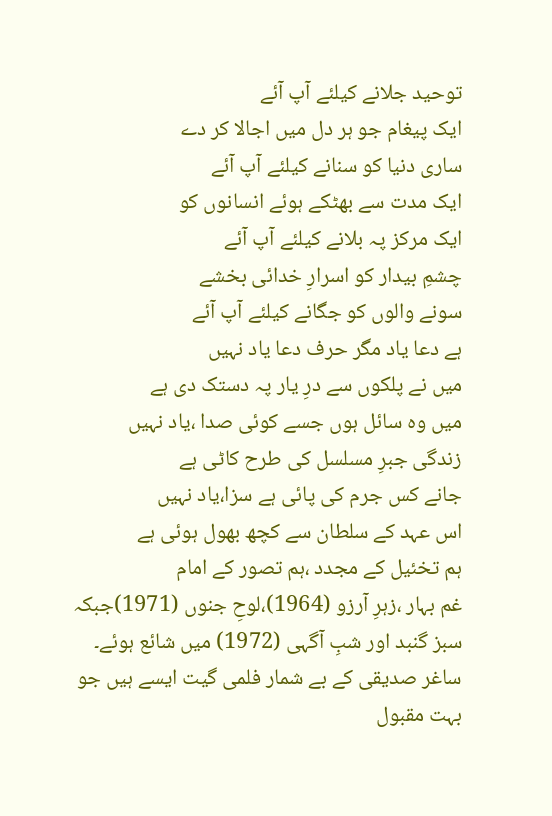توحید جلانے کیلئے آپ آئے
ایک پیغام جو ہر دل میں اجالا کر دے
ساری دنیا کو سنانے کیلئے آپ آئے
ایک مدت سے بھٹکے ہوئے انسانوں کو
ایک مرکز پہ بلانے کیلئے آپ آئے
چشمِ بیدار کو اسرارِ خدائی بخشے
سونے والوں کو جگانے کیلئے آپ آئے
ہے دعا یاد مگر حرف دعا یاد نہیں
میں نے پلکوں سے درِ یار پہ دستک دی ہے
میں وہ سائل ہوں جسے کوئی صدا ،یاد نہیں
زندگی جبرِ مسلسل کی طرح کاٹی ہے
جانے کس جرم کی پائی ہے سزا،یاد نہیں
اس عہد کے سلطان سے کچھ بھول ہوئی ہے
ہم تخئیل کے مجدد ،ہم تصور کے امام
غم بہار ،زہرِ آرزو (1964)،لوحِ جنوں (1971)جبکہ سبز گنبد اور شبِ آگہی (1972) میں شائع ہوئے۔
ساغر صدیقی کے بے شمار فلمی گیت ایسے ہیں جو بہت مقبول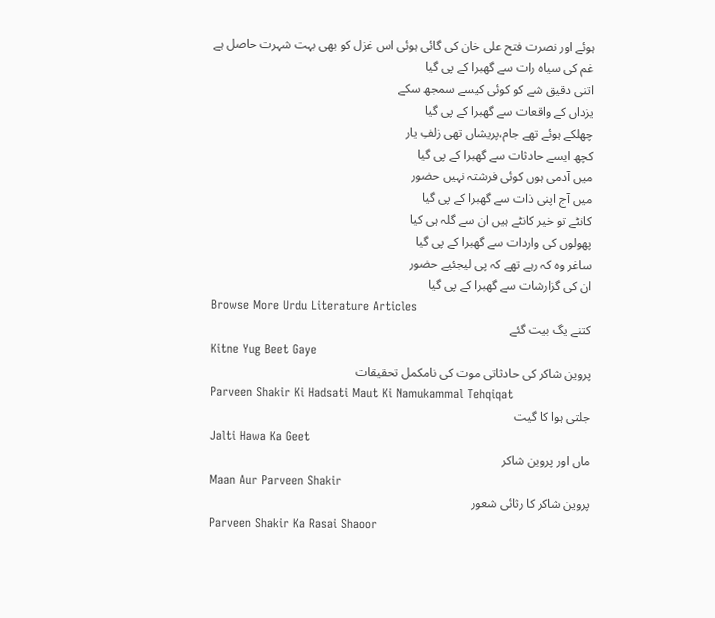ہوئے اور نصرت فتح علی خان کی گائی ہوئی اس غزل کو بھی بہت شہرت حاصل ہے
غم کی سیاہ رات سے گھبرا کے پی گیا
اتنی دقیق شے کو کوئی کیسے سمجھ سکے
یزداں کے واقعات سے گھبرا کے پی گیا
چھلکے ہوئے تھے جام،پریشاں تھی زلفِ یار
کچھ ایسے حادثات سے گھبرا کے پی گیا
میں آدمی ہوں کوئی فرشتہ نہیں حضور
میں آج اپنی ذات سے گھبرا کے پی گیا
کانٹے تو خیر کانٹے ہیں ان سے گلہ ہی کیا
پھولوں کی واردات سے گھبرا کے پی گیا
ساغر وہ کہ رہے تھے کہ پی لیجئیے حضور
ان کی گزارشات سے گھبرا کے پی گیا
Browse More Urdu Literature Articles
کتنے یگ بیت گئے
Kitne Yug Beet Gaye
پروین شاکر کی حادثاتی موت کی نامکمل تحقیقات
Parveen Shakir Ki Hadsati Maut Ki Namukammal Tehqiqat
جلتی ہوا کا گیت
Jalti Hawa Ka Geet
ماں اور پروین شاکر
Maan Aur Parveen Shakir
پروین شاکر کا رثائی شعور
Parveen Shakir Ka Rasai Shaoor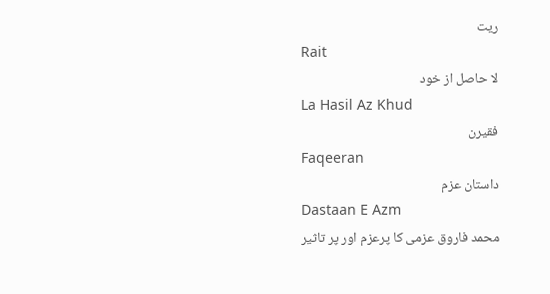ریت
Rait
لا حاصل از خود
La Hasil Az Khud
فقیرن
Faqeeran
داستان عزم
Dastaan E Azm
محمد فاروق عزمی کا پرعزم اور پر تاثیر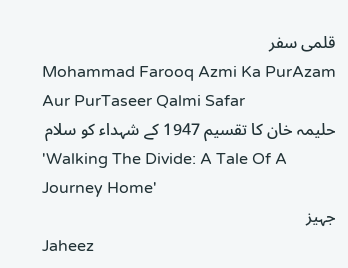قلمی سفر
Mohammad Farooq Azmi Ka PurAzam Aur PurTaseer Qalmi Safar
حلیمہ خان کا تقسیم 1947 کے شہداء کو سلام
'Walking The Divide: A Tale Of A Journey Home'
جہیز
Jaheez